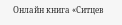Онлайн книга «Ситцев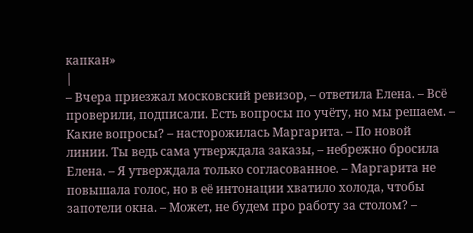капкан»
|
– Вчера приезжал московский ревизор, – ответила Елена. – Всё проверили, подписали. Есть вопросы по учёту, но мы решаем. – Какие вопросы? – насторожилась Маргарита. – По новой линии. Ты ведь сама утверждала заказы, – небрежно бросила Елена. – Я утверждала только согласованное. – Маргарита не повышала голос, но в её интонации хватило холода, чтобы запотели окна. – Может, не будем про работу за столом? –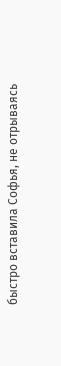быстро вставила Софья, не отрываясь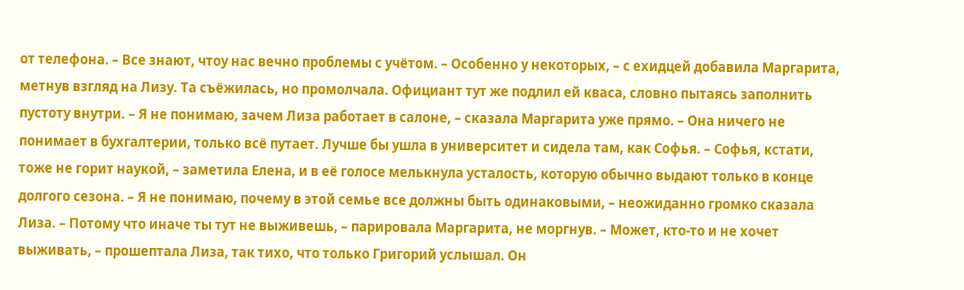от телефона. – Все знают, чтоу нас вечно проблемы с учётом. – Особенно у некоторых, – с ехидцей добавила Маргарита, метнув взгляд на Лизу. Та съёжилась, но промолчала. Официант тут же подлил ей кваса, словно пытаясь заполнить пустоту внутри. – Я не понимаю, зачем Лиза работает в салоне, – сказала Маргарита уже прямо. – Она ничего не понимает в бухгалтерии, только всё путает. Лучше бы ушла в университет и сидела там, как Софья. – Софья, кстати, тоже не горит наукой, – заметила Елена, и в её голосе мелькнула усталость, которую обычно выдают только в конце долгого сезона. – Я не понимаю, почему в этой семье все должны быть одинаковыми, – неожиданно громко сказала Лиза. – Потому что иначе ты тут не выживешь, – парировала Маргарита, не моргнув. – Может, кто-то и не хочет выживать, – прошептала Лиза, так тихо, что только Григорий услышал. Он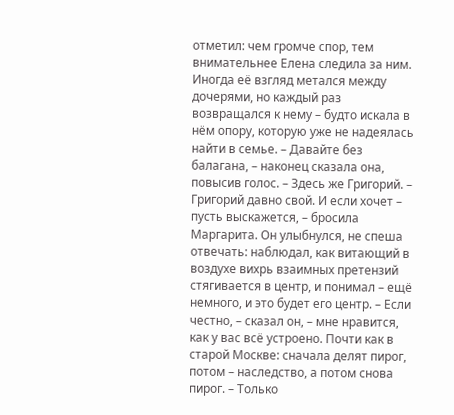отметил: чем громче спор, тем внимательнее Елена следила за ним. Иногда её взгляд метался между дочерями, но каждый раз возвращался к нему – будто искала в нём опору, которую уже не надеялась найти в семье. – Давайте без балагана, – наконец сказала она, повысив голос. – Здесь же Григорий. – Григорий давно свой. И если хочет – пусть выскажется, – бросила Маргарита. Он улыбнулся, не спеша отвечать: наблюдал, как витающий в воздухе вихрь взаимных претензий стягивается в центр, и понимал – ещё немного, и это будет его центр. – Если честно, – сказал он, – мне нравится, как у вас всё устроено. Почти как в старой Москве: сначала делят пирог, потом – наследство, а потом снова пирог. – Только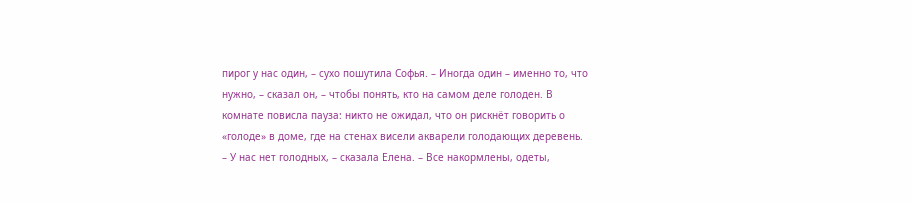пирог у нас один, – сухо пошутила Софья. – Иногда один – именно то, что нужно, – сказал он, – чтобы понять, кто на самом деле голоден. В комнате повисла пауза: никто не ожидал, что он рискнёт говорить о «голоде» в доме, где на стенах висели акварели голодающих деревень. – У нас нет голодных, – сказала Елена. – Все накормлены, одеты,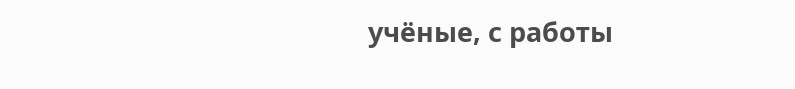учёные, с работы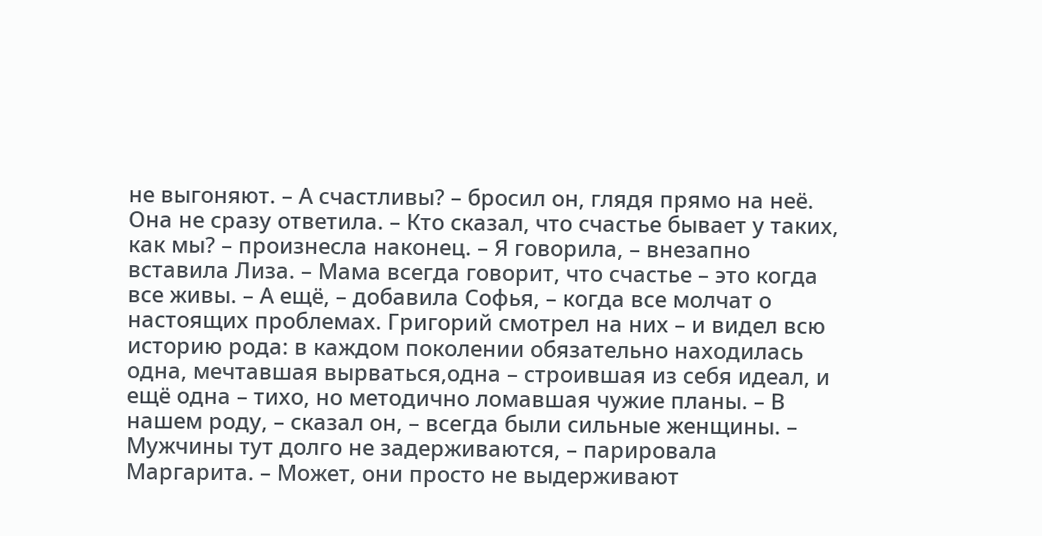не выгоняют. – А счастливы? – бросил он, глядя прямо на неё. Она не сразу ответила. – Кто сказал, что счастье бывает у таких, как мы? – произнесла наконец. – Я говорила, – внезапно вставила Лиза. – Мама всегда говорит, что счастье – это когда все живы. – А ещё, – добавила Софья, – когда все молчат о настоящих проблемах. Григорий смотрел на них – и видел всю историю рода: в каждом поколении обязательно находилась одна, мечтавшая вырваться,одна – строившая из себя идеал, и ещё одна – тихо, но методично ломавшая чужие планы. – В нашем роду, – сказал он, – всегда были сильные женщины. – Мужчины тут долго не задерживаются, – парировала Маргарита. – Может, они просто не выдерживают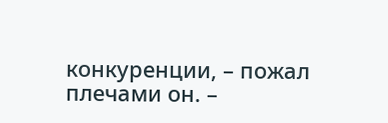конкуренции, – пожал плечами он. –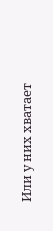Или у них хватает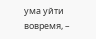ума уйти вовремя, –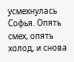усмехнулась Софья. Опять смех, опять холод, и снова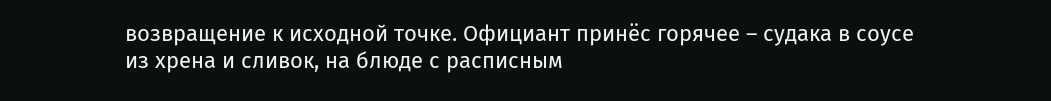возвращение к исходной точке. Официант принёс горячее – судака в соусе из хрена и сливок, на блюде с расписным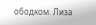ободком. Лиза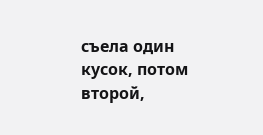съела один кусок, потом второй,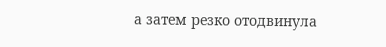а затем резко отодвинула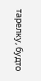тарелку, будто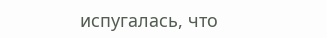испугалась, что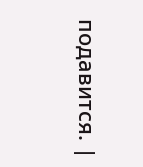подавится. |